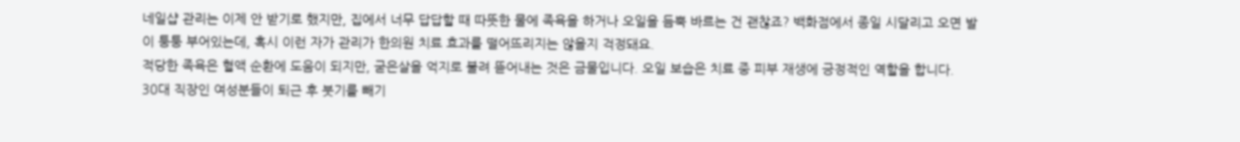네일샵 관리는 이제 안 받기로 했지만, 집에서 너무 답답할 때 따뜻한 물에 족욕을 하거나 오일을 듬뿍 바르는 건 괜찮죠? 백화점에서 종일 시달리고 오면 발이 퉁퉁 부어있는데, 혹시 이런 자가 관리가 한의원 치료 효과를 떨어뜨리지는 않을지 걱정돼요.
적당한 족욕은 혈액 순환에 도움이 되지만, 굳은살을 억지로 불려 뜯어내는 것은 금물입니다. 오일 보습은 치료 중 피부 재생에 긍정적인 역할을 합니다.
30대 직장인 여성분들이 퇴근 후 붓기를 빼기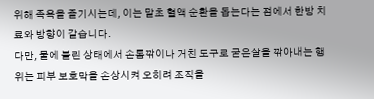위해 족욕을 즐기시는데, 이는 말초 혈액 순환을 돕는다는 점에서 한방 치료와 방향이 같습니다.
다만, 물에 불린 상태에서 손톱깎이나 거친 도구로 굳은살을 깎아내는 행위는 피부 보호막을 손상시켜 오히려 조직을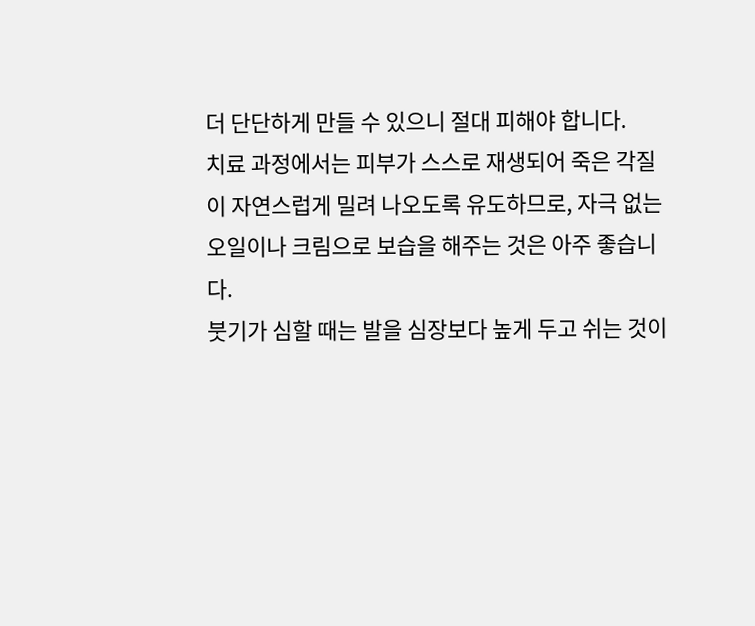더 단단하게 만들 수 있으니 절대 피해야 합니다.
치료 과정에서는 피부가 스스로 재생되어 죽은 각질이 자연스럽게 밀려 나오도록 유도하므로, 자극 없는 오일이나 크림으로 보습을 해주는 것은 아주 좋습니다.
붓기가 심할 때는 발을 심장보다 높게 두고 쉬는 것이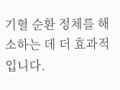기혈 순환 정체를 해소하는 데 더 효과적입니다.